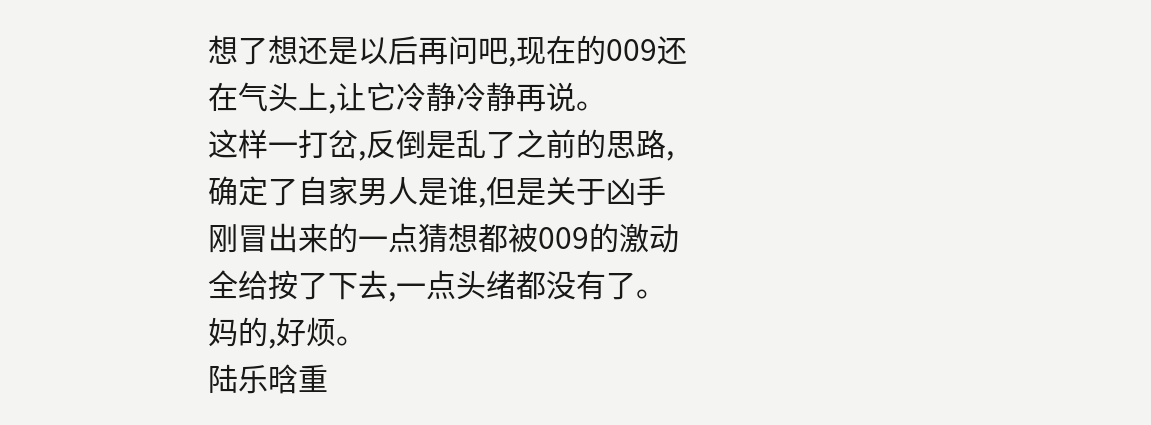想了想还是以后再问吧,现在的009还在气头上,让它冷静冷静再说。
这样一打岔,反倒是乱了之前的思路,确定了自家男人是谁,但是关于凶手刚冒出来的一点猜想都被009的激动全给按了下去,一点头绪都没有了。
妈的,好烦。
陆乐晗重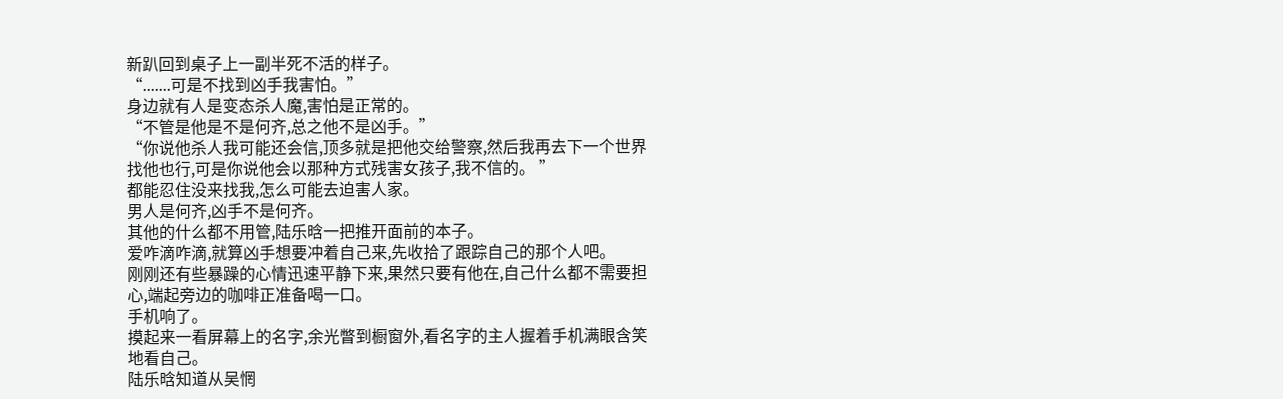新趴回到桌子上一副半死不活的样子。
“.......可是不找到凶手我害怕。”
身边就有人是变态杀人魔,害怕是正常的。
“不管是他是不是何齐,总之他不是凶手。”
“你说他杀人我可能还会信,顶多就是把他交给警察,然后我再去下一个世界找他也行,可是你说他会以那种方式残害女孩子,我不信的。 ”
都能忍住没来找我,怎么可能去迫害人家。
男人是何齐,凶手不是何齐。
其他的什么都不用管,陆乐晗一把推开面前的本子。
爱咋滴咋滴,就算凶手想要冲着自己来,先收拾了跟踪自己的那个人吧。
刚刚还有些暴躁的心情迅速平静下来,果然只要有他在,自己什么都不需要担心,端起旁边的咖啡正准备喝一口。
手机响了。
摸起来一看屏幕上的名字,余光瞥到橱窗外,看名字的主人握着手机满眼含笑地看自己。
陆乐晗知道从吴惘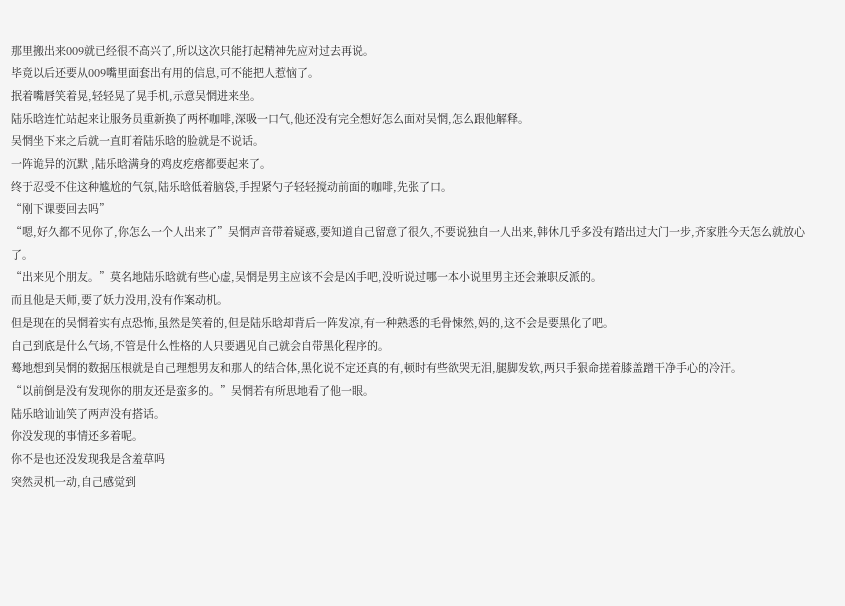那里搬出来009就已经很不高兴了,所以这次只能打起精神先应对过去再说。
毕竟以后还要从009嘴里面套出有用的信息,可不能把人惹恼了。
抿着嘴唇笑着晃,轻轻晃了晃手机,示意吴惘进来坐。
陆乐晗连忙站起来让服务员重新换了两杯咖啡,深吸一口气,他还没有完全想好怎么面对吴惘,怎么跟他解释。
吴惘坐下来之后就一直盯着陆乐晗的脸就是不说话。
一阵诡异的沉默 ,陆乐晗满身的鸡皮疙瘩都要起来了。
终于忍受不住这种尴尬的气氛,陆乐晗低着脑袋,手捏紧勺子轻轻搅动前面的咖啡,先张了口。
“刚下课要回去吗”
“嗯,好久都不见你了,你怎么一个人出来了”吴惘声音带着疑惑,要知道自己留意了很久,不要说独自一人出来,韩休几乎多没有踏出过大门一步,齐家胜今天怎么就放心了。
“出来见个朋友。”莫名地陆乐晗就有些心虚,吴惘是男主应该不会是凶手吧,没听说过哪一本小说里男主还会兼职反派的。
而且他是天师,要了妖力没用,没有作案动机。
但是现在的吴惘着实有点恐怖,虽然是笑着的,但是陆乐晗却背后一阵发凉,有一种熟悉的毛骨悚然,妈的,这不会是要黑化了吧。
自己到底是什么气场,不管是什么性格的人只要遇见自己就会自带黑化程序的。
蓦地想到吴惘的数据压根就是自己理想男友和那人的结合体,黑化说不定还真的有,顿时有些欲哭无泪,腿脚发软,两只手狠命搓着膝盖蹭干净手心的冷汗。
“以前倒是没有发现你的朋友还是蛮多的。”吴惘若有所思地看了他一眼。
陆乐晗讪讪笑了两声没有搭话。
你没发现的事情还多着呢。
你不是也还没发现我是含羞草吗
突然灵机一动,自己感觉到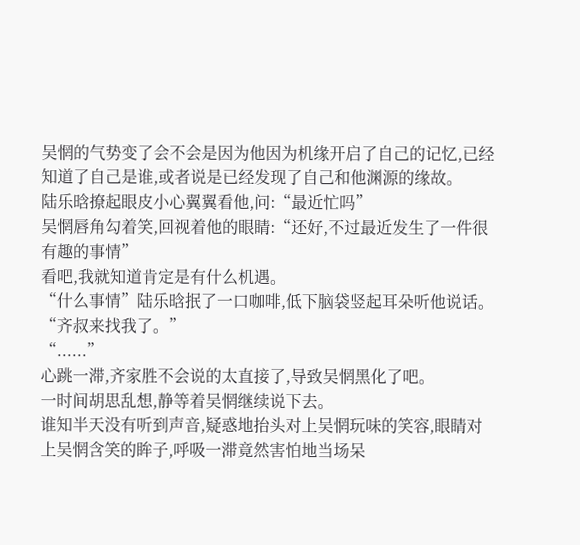吴惘的气势变了会不会是因为他因为机缘开启了自己的记忆,已经知道了自己是谁,或者说是已经发现了自己和他渊源的缘故。
陆乐晗撩起眼皮小心翼翼看他,问:“最近忙吗”
吴惘唇角勾着笑,回视着他的眼睛:“还好,不过最近发生了一件很有趣的事情”
看吧,我就知道肯定是有什么机遇。
“什么事情”陆乐晗抿了一口咖啡,低下脑袋竖起耳朵听他说话。
“齐叔来找我了。”
“......”
心跳一滞,齐家胜不会说的太直接了,导致吴惘黑化了吧。
一时间胡思乱想,静等着吴惘继续说下去。
谁知半天没有听到声音,疑惑地抬头对上吴惘玩味的笑容,眼睛对上吴惘含笑的眸子,呼吸一滞竟然害怕地当场呆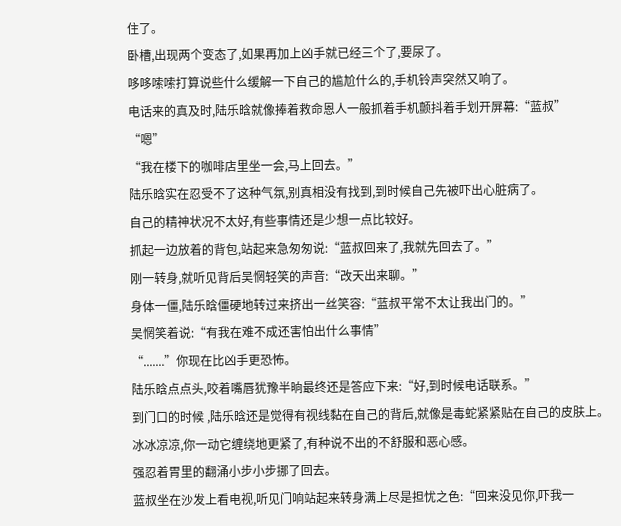住了。
卧槽,出现两个变态了,如果再加上凶手就已经三个了,要尿了。
哆哆嗦嗦打算说些什么缓解一下自己的尴尬什么的,手机铃声突然又响了。
电话来的真及时,陆乐晗就像捧着救命恩人一般抓着手机颤抖着手划开屏幕:“蓝叔”
“嗯”
“我在楼下的咖啡店里坐一会,马上回去。”
陆乐晗实在忍受不了这种气氛,别真相没有找到,到时候自己先被吓出心脏病了。
自己的精神状况不太好,有些事情还是少想一点比较好。
抓起一边放着的背包,站起来急匆匆说:“蓝叔回来了,我就先回去了。”
刚一转身,就听见背后吴惘轻笑的声音:“改天出来聊。”
身体一僵,陆乐晗僵硬地转过来挤出一丝笑容:“蓝叔平常不太让我出门的。”
吴惘笑着说:“有我在难不成还害怕出什么事情”
“.......”你现在比凶手更恐怖。
陆乐晗点点头,咬着嘴唇犹豫半晌最终还是答应下来:“好,到时候电话联系。”
到门口的时候 ,陆乐晗还是觉得有视线黏在自己的背后,就像是毒蛇紧紧贴在自己的皮肤上。
冰冰凉凉,你一动它缠绕地更紧了,有种说不出的不舒服和恶心感。
强忍着胃里的翻涌小步小步挪了回去。
蓝叔坐在沙发上看电视,听见门响站起来转身满上尽是担忧之色:“回来没见你,吓我一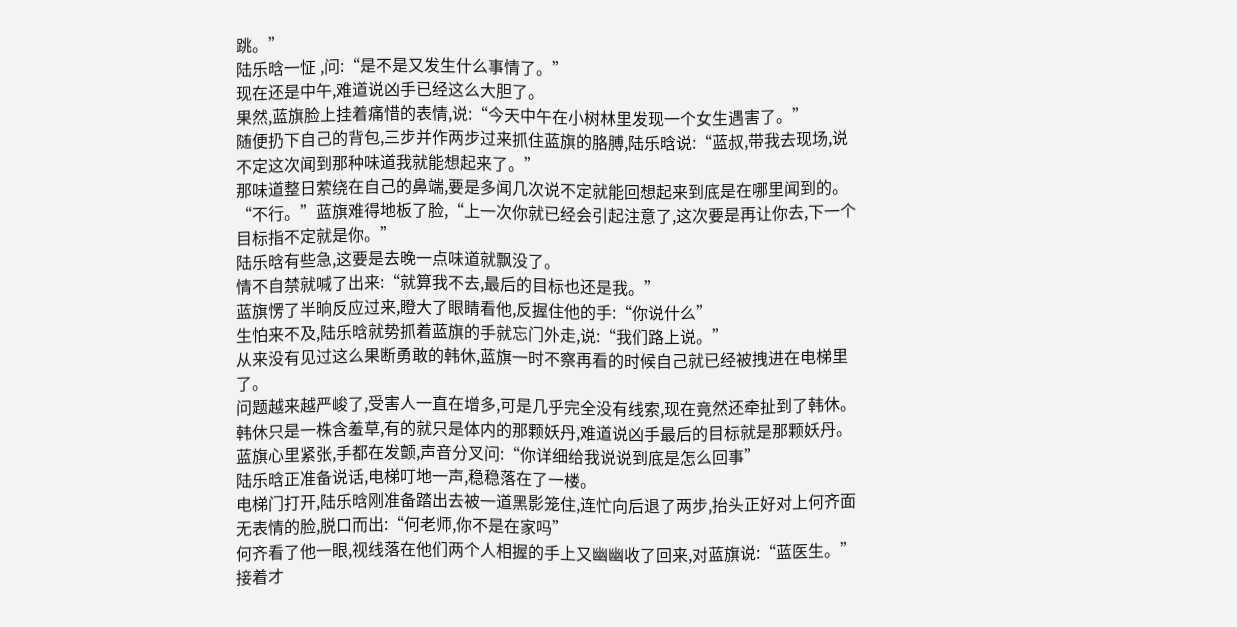跳。”
陆乐晗一怔 ,问:“是不是又发生什么事情了。”
现在还是中午,难道说凶手已经这么大胆了。
果然,蓝旗脸上挂着痛惜的表情,说:“今天中午在小树林里发现一个女生遇害了。”
随便扔下自己的背包,三步并作两步过来抓住蓝旗的胳膊,陆乐晗说:“蓝叔,带我去现场,说不定这次闻到那种味道我就能想起来了。”
那味道整日萦绕在自己的鼻端,要是多闻几次说不定就能回想起来到底是在哪里闻到的。
“不行。”蓝旗难得地板了脸,“上一次你就已经会引起注意了,这次要是再让你去,下一个目标指不定就是你。”
陆乐晗有些急,这要是去晚一点味道就飘没了。
情不自禁就喊了出来:“就算我不去,最后的目标也还是我。”
蓝旗愣了半晌反应过来,瞪大了眼睛看他,反握住他的手:“你说什么”
生怕来不及,陆乐晗就势抓着蓝旗的手就忘门外走,说:“我们路上说。”
从来没有见过这么果断勇敢的韩休,蓝旗一时不察再看的时候自己就已经被拽进在电梯里了。
问题越来越严峻了,受害人一直在增多,可是几乎完全没有线索,现在竟然还牵扯到了韩休。
韩休只是一株含羞草,有的就只是体内的那颗妖丹,难道说凶手最后的目标就是那颗妖丹。
蓝旗心里紧张,手都在发颤,声音分叉问:“你详细给我说说到底是怎么回事”
陆乐晗正准备说话,电梯叮地一声,稳稳落在了一楼。
电梯门打开,陆乐晗刚准备踏出去被一道黑影笼住,连忙向后退了两步,抬头正好对上何齐面无表情的脸,脱口而出:“何老师,你不是在家吗”
何齐看了他一眼,视线落在他们两个人相握的手上又幽幽收了回来,对蓝旗说:“蓝医生。”
接着才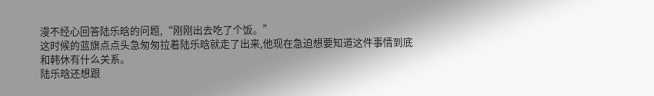漫不经心回答陆乐晗的问题,“刚刚出去吃了个饭。”
这时候的蓝旗点点头急匆匆拉着陆乐晗就走了出来,他现在急迫想要知道这件事情到底和韩休有什么关系。
陆乐晗还想跟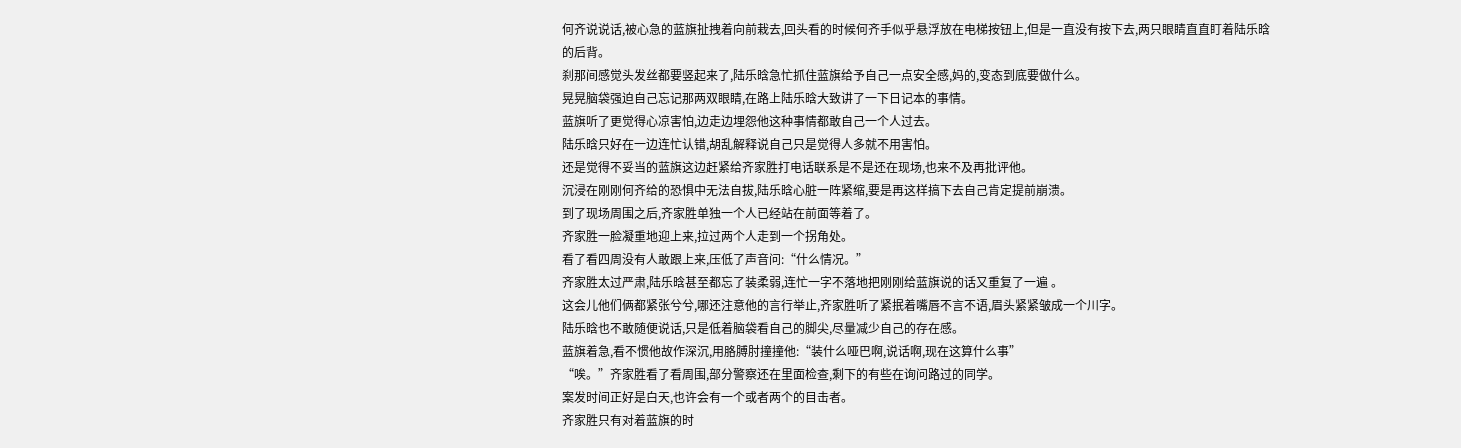何齐说说话,被心急的蓝旗扯拽着向前栽去,回头看的时候何齐手似乎悬浮放在电梯按钮上,但是一直没有按下去,两只眼睛直直盯着陆乐晗的后背。
刹那间感觉头发丝都要竖起来了,陆乐晗急忙抓住蓝旗给予自己一点安全感,妈的,变态到底要做什么。
晃晃脑袋强迫自己忘记那两双眼睛,在路上陆乐晗大致讲了一下日记本的事情。
蓝旗听了更觉得心凉害怕,边走边埋怨他这种事情都敢自己一个人过去。
陆乐晗只好在一边连忙认错,胡乱解释说自己只是觉得人多就不用害怕。
还是觉得不妥当的蓝旗这边赶紧给齐家胜打电话联系是不是还在现场,也来不及再批评他。
沉浸在刚刚何齐给的恐惧中无法自拔,陆乐晗心脏一阵紧缩,要是再这样搞下去自己肯定提前崩溃。
到了现场周围之后,齐家胜单独一个人已经站在前面等着了。
齐家胜一脸凝重地迎上来,拉过两个人走到一个拐角处。
看了看四周没有人敢跟上来,压低了声音问:“什么情况。”
齐家胜太过严肃,陆乐晗甚至都忘了装柔弱,连忙一字不落地把刚刚给蓝旗说的话又重复了一遍 。
这会儿他们俩都紧张兮兮,哪还注意他的言行举止,齐家胜听了紧抿着嘴唇不言不语,眉头紧紧皱成一个川字。
陆乐晗也不敢随便说话,只是低着脑袋看自己的脚尖,尽量减少自己的存在感。
蓝旗着急,看不惯他故作深沉,用胳膊肘撞撞他:“装什么哑巴啊,说话啊,现在这算什么事”
“唉。”齐家胜看了看周围,部分警察还在里面检查,剩下的有些在询问路过的同学。
案发时间正好是白天,也许会有一个或者两个的目击者。
齐家胜只有对着蓝旗的时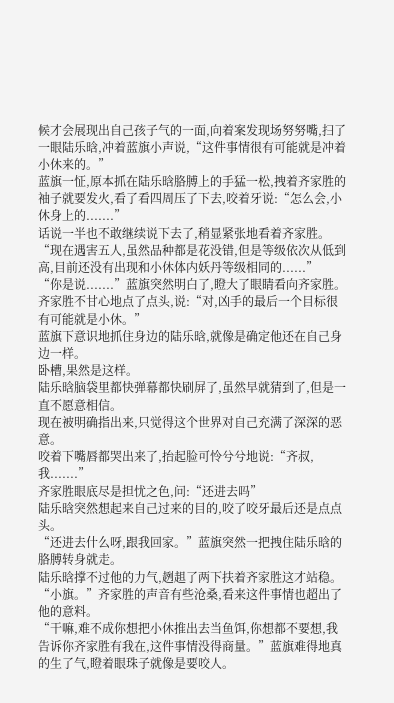候才会展现出自己孩子气的一面,向着案发现场努努嘴,扫了一眼陆乐晗,冲着蓝旗小声说,“这件事情很有可能就是冲着小休来的。”
蓝旗一怔,原本抓在陆乐晗胳膊上的手猛一松,拽着齐家胜的袖子就要发火,看了看四周压了下去,咬着牙说:“怎么会,小休身上的.......”
话说一半也不敢继续说下去了,稍显紧张地看着齐家胜。
“现在遇害五人,虽然品种都是花没错,但是等级依次从低到高,目前还没有出现和小休体内妖丹等级相同的......”
“你是说.......”蓝旗突然明白了,瞪大了眼睛看向齐家胜。
齐家胜不甘心地点了点头,说:“对,凶手的最后一个目标很有可能就是小休。”
蓝旗下意识地抓住身边的陆乐晗,就像是确定他还在自己身边一样。
卧槽,果然是这样。
陆乐晗脑袋里都快弹幕都快刷屏了,虽然早就猜到了,但是一直不愿意相信。
现在被明确指出来,只觉得这个世界对自己充满了深深的恶意。
咬着下嘴唇都哭出来了,抬起脸可怜兮兮地说:“齐叔,我.......”
齐家胜眼底尽是担忧之色,问:“还进去吗”
陆乐晗突然想起来自己过来的目的,咬了咬牙最后还是点点头。
“还进去什么呀,跟我回家。”蓝旗突然一把拽住陆乐晗的胳膊转身就走。
陆乐晗撑不过他的力气,趔趄了两下扶着齐家胜这才站稳。
“小旗。”齐家胜的声音有些沧桑,看来这件事情也超出了他的意料。
“干嘛,难不成你想把小休推出去当鱼饵,你想都不要想,我告诉你齐家胜有我在,这件事情没得商量。”蓝旗难得地真的生了气,瞪着眼珠子就像是要咬人。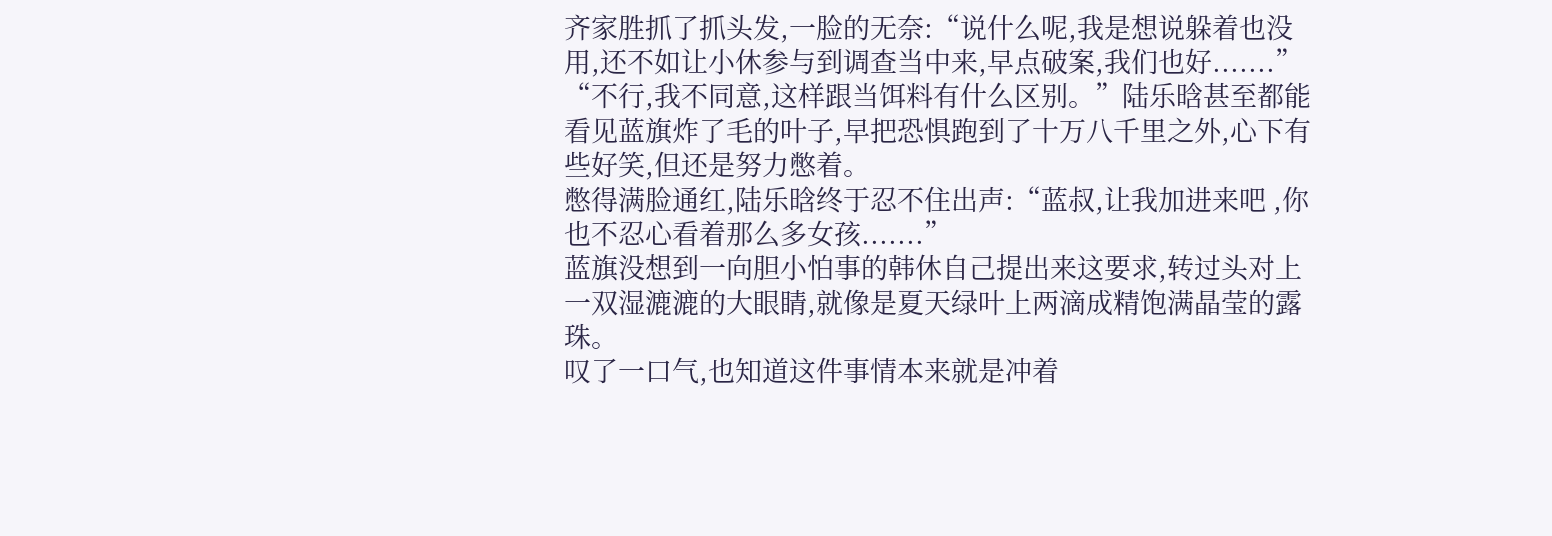齐家胜抓了抓头发,一脸的无奈:“说什么呢,我是想说躲着也没用,还不如让小休参与到调查当中来,早点破案,我们也好.......”
“不行,我不同意,这样跟当饵料有什么区别。”陆乐晗甚至都能看见蓝旗炸了毛的叶子,早把恐惧跑到了十万八千里之外,心下有些好笑,但还是努力憋着。
憋得满脸通红,陆乐晗终于忍不住出声:“蓝叔,让我加进来吧 ,你也不忍心看着那么多女孩.......”
蓝旗没想到一向胆小怕事的韩休自己提出来这要求,转过头对上一双湿漉漉的大眼睛,就像是夏天绿叶上两滴成精饱满晶莹的露珠。
叹了一口气,也知道这件事情本来就是冲着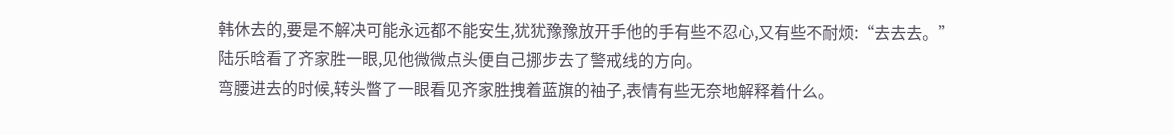韩休去的,要是不解决可能永远都不能安生,犹犹豫豫放开手他的手有些不忍心,又有些不耐烦:“去去去。”
陆乐晗看了齐家胜一眼,见他微微点头便自己挪步去了警戒线的方向。
弯腰进去的时候,转头瞥了一眼看见齐家胜拽着蓝旗的袖子,表情有些无奈地解释着什么。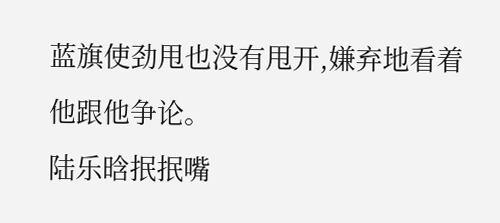蓝旗使劲甩也没有甩开,嫌弃地看着他跟他争论。
陆乐晗抿抿嘴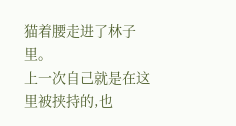猫着腰走进了林子里。
上一次自己就是在这里被挟持的,也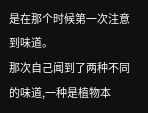是在那个时候第一次注意到味道。
那次自己闻到了两种不同的味道,一种是植物本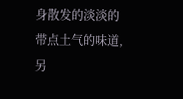身散发的淡淡的带点土气的味道,另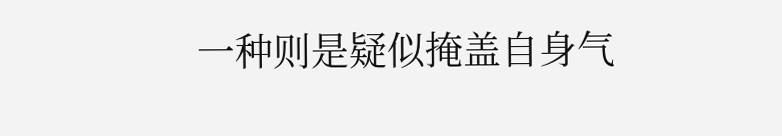一种则是疑似掩盖自身气